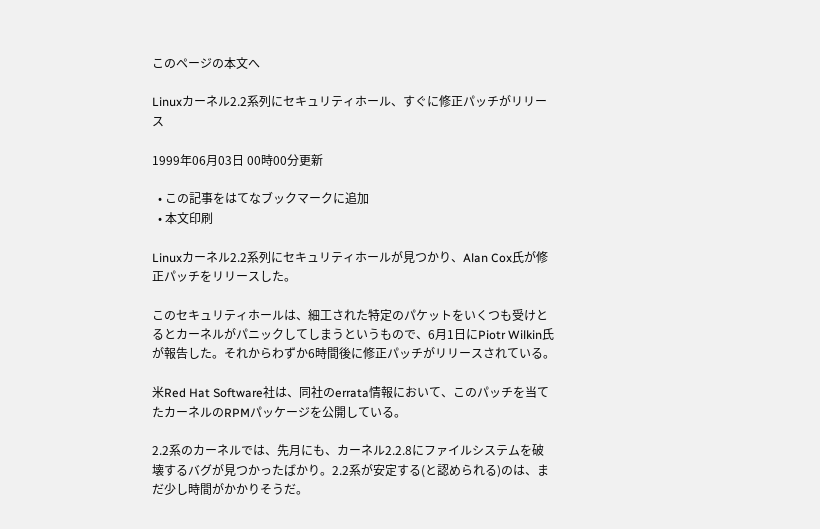このページの本文へ

Linuxカーネル2.2系列にセキュリティホール、すぐに修正パッチがリリース

1999年06月03日 00時00分更新

  • この記事をはてなブックマークに追加
  • 本文印刷

Linuxカーネル2.2系列にセキュリティホールが見つかり、Alan Cox氏が修正パッチをリリースした。

このセキュリティホールは、細工された特定のパケットをいくつも受けとるとカーネルがパニックしてしまうというもので、6月1日にPiotr Wilkin氏が報告した。それからわずか6時間後に修正パッチがリリースされている。

米Red Hat Software社は、同社のerrata情報において、このパッチを当てたカーネルのRPMパッケージを公開している。

2.2系のカーネルでは、先月にも、カーネル2.2.8にファイルシステムを破壊するバグが見つかったばかり。2.2系が安定する(と認められる)のは、まだ少し時間がかかりそうだ。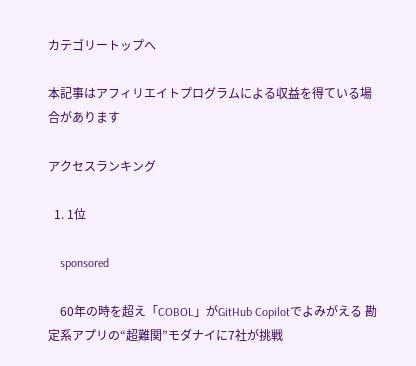カテゴリートップへ

本記事はアフィリエイトプログラムによる収益を得ている場合があります

アクセスランキング

  1. 1位

    sponsored

    60年の時を超え「COBOL」がGitHub Copilotでよみがえる 勘定系アプリの“超難関”モダナイに7社が挑戦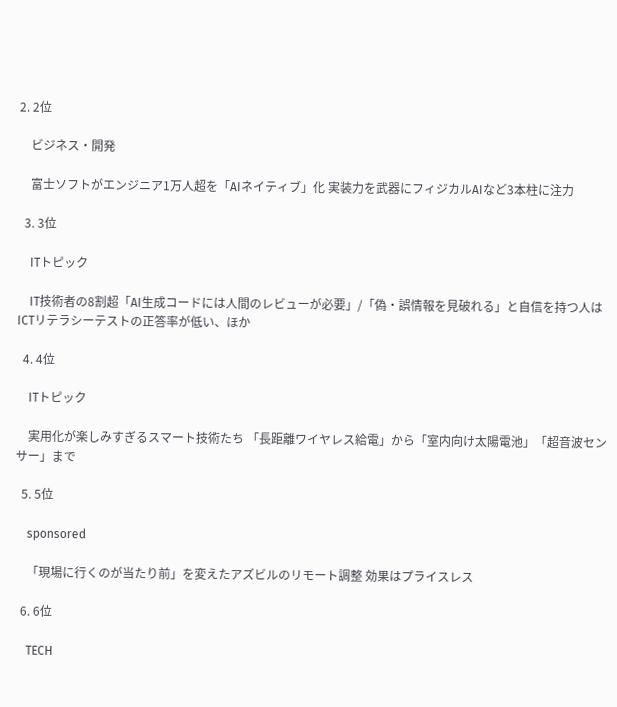2. 2位

    ビジネス・開発

    富士ソフトがエンジニア1万人超を「AIネイティブ」化 実装力を武器にフィジカルAIなど3本柱に注力

  3. 3位

    ITトピック

    IT技術者の8割超「AI生成コードには人間のレビューが必要」/「偽・誤情報を見破れる」と自信を持つ人はICTリテラシーテストの正答率が低い、ほか

  4. 4位

    ITトピック

    実用化が楽しみすぎるスマート技術たち 「長距離ワイヤレス給電」から「室内向け太陽電池」「超音波センサー」まで

  5. 5位

    sponsored

    「現場に行くのが当たり前」を変えたアズビルのリモート調整 効果はプライスレス

  6. 6位

    TECH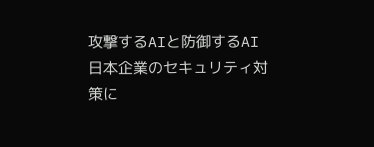攻撃するAIと防御するAI 日本企業のセキュリティ対策に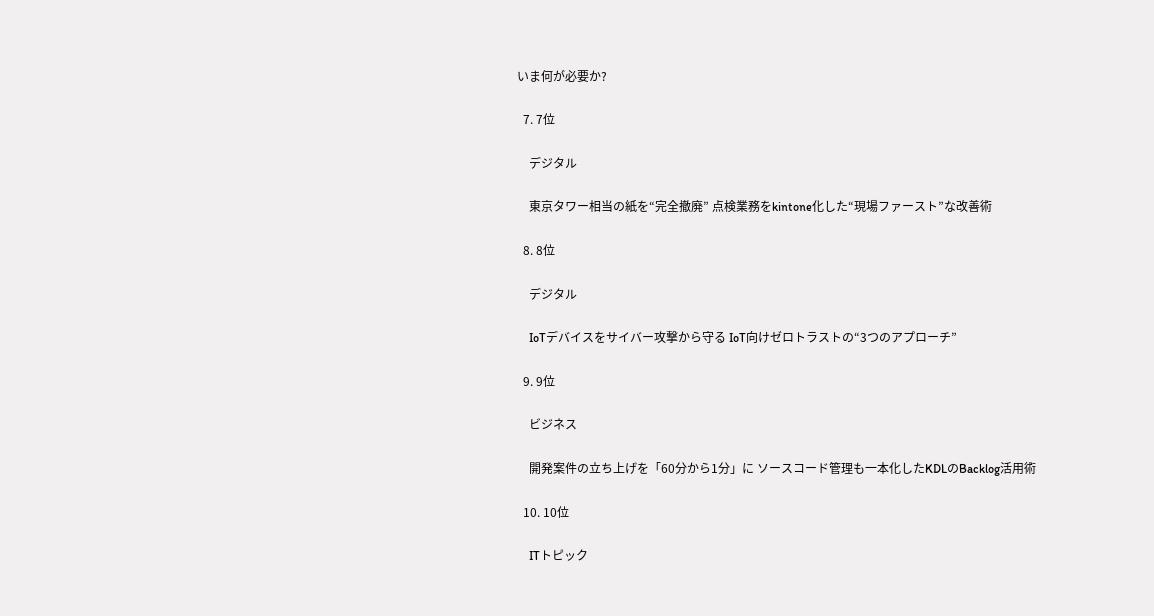いま何が必要か?

  7. 7位

    デジタル

    東京タワー相当の紙を“完全撤廃” 点検業務をkintone化した“現場ファースト”な改善術

  8. 8位

    デジタル

    IoTデバイスをサイバー攻撃から守る IoT向けゼロトラストの“3つのアプローチ”

  9. 9位

    ビジネス

    開発案件の立ち上げを「60分から1分」に ソースコード管理も一本化したKDLのBacklog活用術

  10. 10位

    ITトピック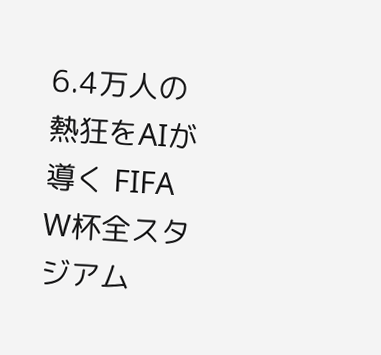6.4万人の熱狂をAIが導く FIFA W杯全スタジアム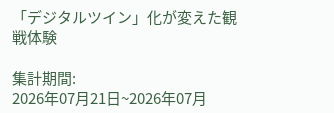「デジタルツイン」化が変えた観戦体験

集計期間:
2026年07月21日~2026年07月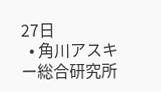27日
  • 角川アスキー総合研究所